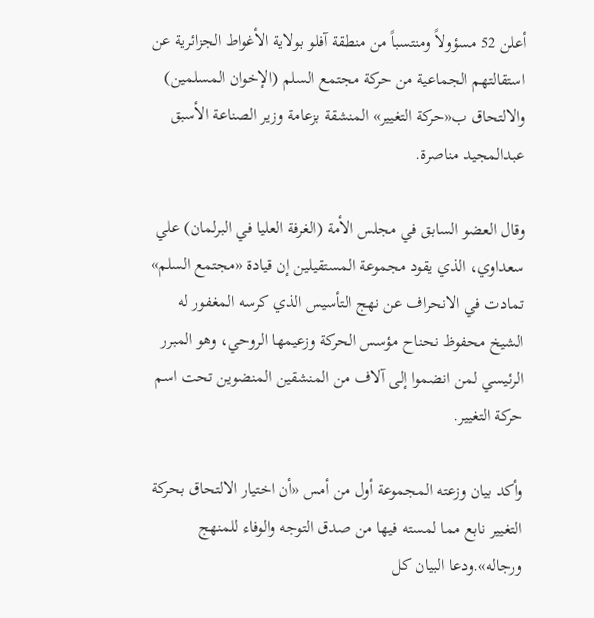أعلن 52 مسؤولاً ومنتسباً من منطقة آفلو بولاية الأغواط الجزائرية عن استقالتهم الجماعية من حركة مجتمع السلم (الإخوان المسلمين) والالتحاق ب«حركة التغيير» المنشقة بزعامة وزير الصناعة الأسبق عبدالمجيد مناصرة.

وقال العضو السابق في مجلس الأمة (الغرفة العليا في البرلمان) علي سعداوي، الذي يقود مجموعة المستقيلين إن قيادة «مجتمع السلم» تمادت في الانحراف عن نهج التأسيس الذي كرسه المغفور له الشيخ محفوظ نحناح مؤسس الحركة وزعيمها الروحي، وهو المبرر الرئيسي لمن انضموا إلى آلاف من المنشقين المنضوين تحت اسم حركة التغيير.

وأكد بيان وزعته المجموعة أول من أمس «أن اختيار الالتحاق بحركة التغيير نابع مما لمسته فيها من صدق التوجه والوفاء للمنهج ورجاله».ودعا البيان كل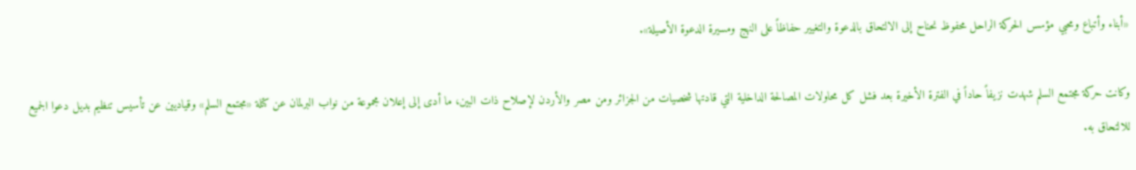«أبناء وأتباع ومحبي مؤسس الحركة الراحل محفوظ نحناح إلى الالتحاق بالدعوة والتغيير حفاظاً على النهج ومسيرة الدعوة الأصيلة».

وكانت حركة مجتمع السلم شهدت نزيفاً حاداً في الفترة الأخيرة بعد فشل كل محاولات المصالحة الداخلية التي قادتها شخصيات من الجزائر ومن مصر والأردن لإصلاح ذات البين، ما أدى إلى إعلان مجموعة من نواب البرلمان عن كتلة «مجتمع السلم» وقياديين عن تأسيس تنظيم بديل دعوا الجميع للالتحاق به.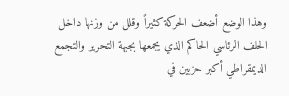وهذا الوضع أضعف الحركة كثيراً وقلل من وزنها داخل الحلف الرئاسي الحاكم الذي يجمعها بجبهة التحرير والتجمع الديمقراطي أكبر حزبين في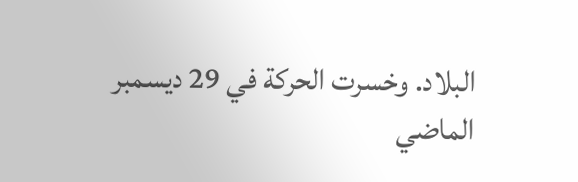البلاد. وخسرت الحركة في 29 ديسمبر الماضي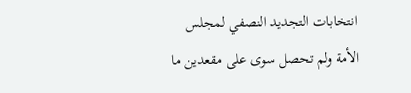انتخابات التجديد النصفي لمجلس الأمة ولم تحصل سوى على مقعدين ما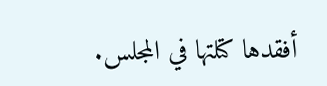أفقدها كتلتها في المجلس.